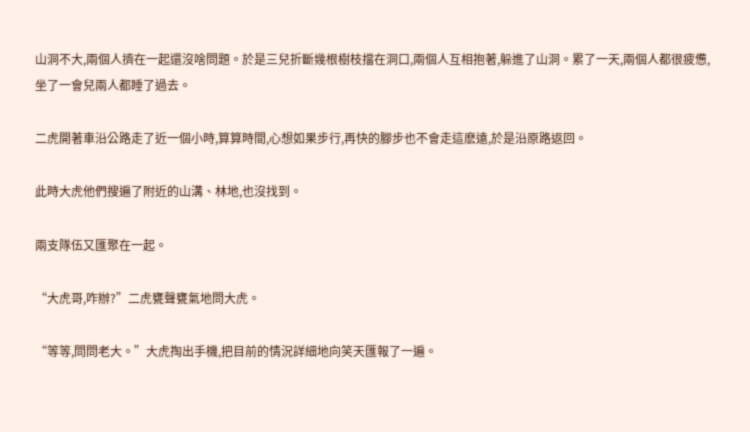山洞不大,兩個人擠在一起還沒啥問題。於是三兒折斷幾根樹枝擋在洞口,兩個人互相抱著,躲進了山洞。累了一天,兩個人都很疲憊,坐了一會兒兩人都睡了過去。

二虎開著車沿公路走了近一個小時,算算時間,心想如果步行,再快的腳步也不會走這麽遠,於是沿原路返回。

此時大虎他們搜遍了附近的山溝、林地,也沒找到。

兩支隊伍又匯聚在一起。

“大虎哥,咋辦?”二虎甕聲甕氣地問大虎。

“等等,問問老大。”大虎掏出手機,把目前的情況詳細地向笑天匯報了一遍。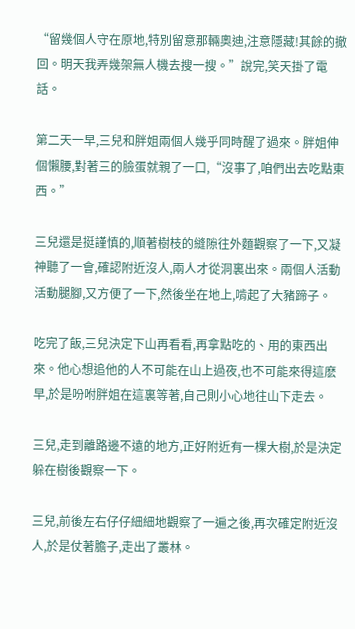“留幾個人守在原地,特別留意那輛奧迪,注意隱藏!其餘的撤回。明天我弄幾架無人機去搜一搜。”說完,笑天掛了電話。

第二天一早,三兒和胖姐兩個人幾乎同時醒了過來。胖姐伸個懶腰,對著三的臉蛋就親了一口,“沒事了,咱們出去吃點東西。”

三兒還是挺謹慎的,順著樹枝的縫隙往外麵觀察了一下,又凝神聽了一會,確認附近沒人,兩人才從洞裏出來。兩個人活動活動腿腳,又方便了一下,然後坐在地上,啃起了大豬蹄子。

吃完了飯,三兒決定下山再看看,再拿點吃的、用的東西出來。他心想追他的人不可能在山上過夜,也不可能來得這麽早,於是吩咐胖姐在這裏等著,自己則小心地往山下走去。

三兒,走到離路邊不遠的地方,正好附近有一棵大樹,於是決定躲在樹後觀察一下。

三兒,前後左右仔仔細細地觀察了一遍之後,再次確定附近沒人,於是仗著膽子,走出了叢林。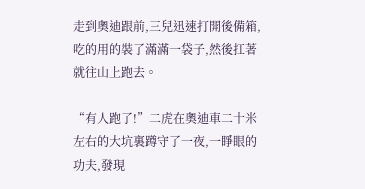走到奧迪跟前,三兒迅速打開後備箱,吃的用的裝了滿滿一袋子,然後扛著就往山上跑去。

“有人跑了!”二虎在奧迪車二十米左右的大坑裏蹲守了一夜,一睜眼的功夫,發現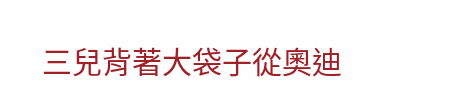三兒背著大袋子從奧迪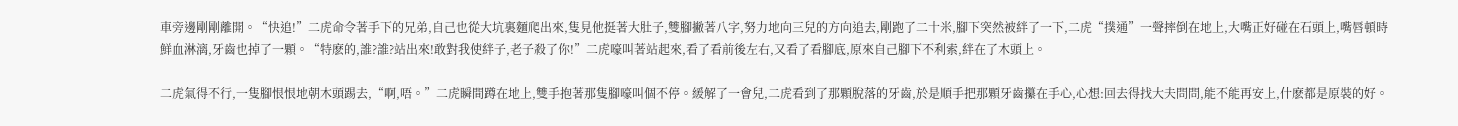車旁邊剛剛離開。“快追!”二虎命令著手下的兄弟,自己也從大坑裏麵爬出來,隻見他挺著大肚子,雙腳撇著八字,努力地向三兒的方向追去,剛跑了二十米,腳下突然被絆了一下,二虎“撲通”一聲摔倒在地上,大嘴正好碰在石頭上,嘴唇頓時鮮血淋漓,牙齒也掉了一顆。“特麽的,誰?誰?站出來!敢對我使絆子,老子殺了你!”二虎嚎叫著站起來,看了看前後左右,又看了看腳底,原來自己腳下不利索,絆在了木頭上。

二虎氣得不行,一隻腳恨恨地朝木頭踢去,“啊,唔。”二虎瞬間蹲在地上,雙手抱著那隻腳嚎叫個不停。緩解了一會兒,二虎看到了那顆脫落的牙齒,於是順手把那顆牙齒攥在手心,心想:回去得找大夫問問,能不能再安上,什麽都是原裝的好。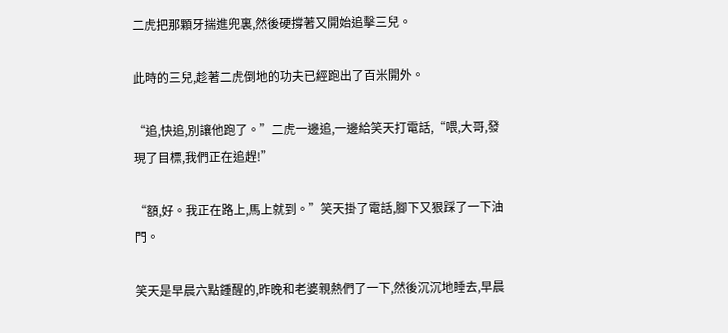二虎把那顆牙揣進兜裏,然後硬撐著又開始追擊三兒。

此時的三兒,趁著二虎倒地的功夫已經跑出了百米開外。

“追,快追,別讓他跑了。”二虎一邊追,一邊給笑天打電話,“喂,大哥,發現了目標,我們正在追趕!”

“額,好。我正在路上,馬上就到。”笑天掛了電話,腳下又狠踩了一下油門。

笑天是早晨六點鍾醒的,昨晚和老婆親熱們了一下,然後沉沉地睡去,早晨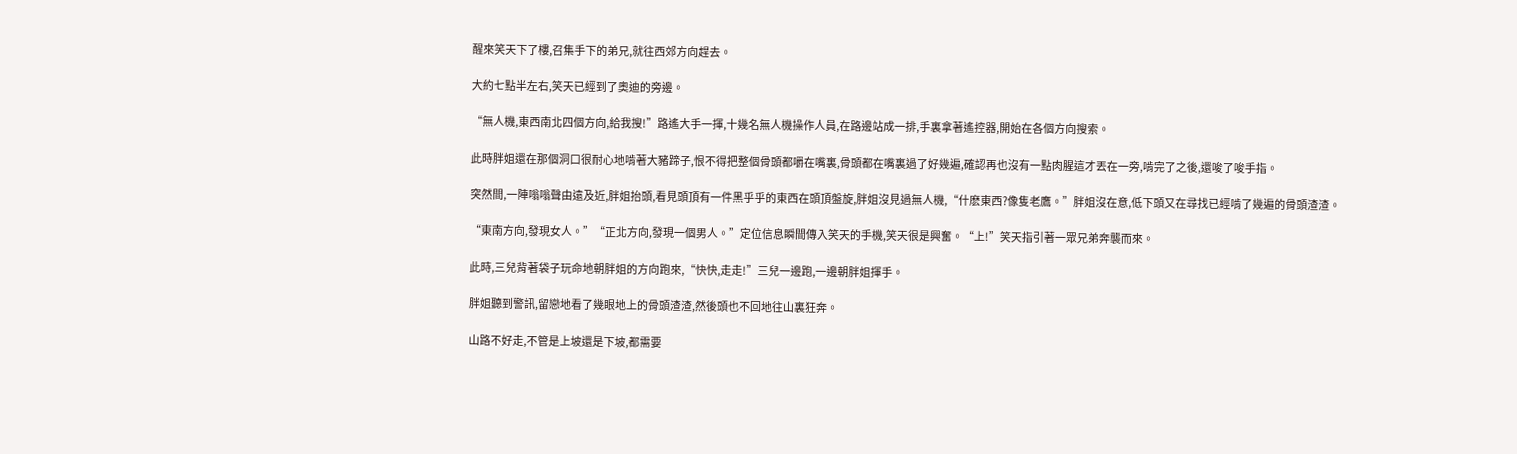醒來笑天下了樓,召集手下的弟兄,就往西郊方向趕去。

大約七點半左右,笑天已經到了奧迪的旁邊。

“無人機,東西南北四個方向,給我搜!”路遙大手一揮,十幾名無人機操作人員,在路邊站成一排,手裏拿著遙控器,開始在各個方向搜索。

此時胖姐還在那個洞口很耐心地啃著大豬蹄子,恨不得把整個骨頭都嚼在嘴裏,骨頭都在嘴裏過了好幾遍,確認再也沒有一點肉腥這才丟在一旁,啃完了之後,還唆了唆手指。

突然間,一陣嗡嗡聲由遠及近,胖姐抬頭,看見頭頂有一件黑乎乎的東西在頭頂盤旋,胖姐沒見過無人機,“什麽東西?像隻老鷹。”胖姐沒在意,低下頭又在尋找已經啃了幾遍的骨頭渣渣。

“東南方向,發現女人。”“正北方向,發現一個男人。”定位信息瞬間傳入笑天的手機,笑天很是興奮。“上!”笑天指引著一眾兄弟奔襲而來。

此時,三兒背著袋子玩命地朝胖姐的方向跑來,“快快,走走!”三兒一邊跑,一邊朝胖姐揮手。

胖姐聽到警訊,留戀地看了幾眼地上的骨頭渣渣,然後頭也不回地往山裏狂奔。

山路不好走,不管是上坡還是下坡,都需要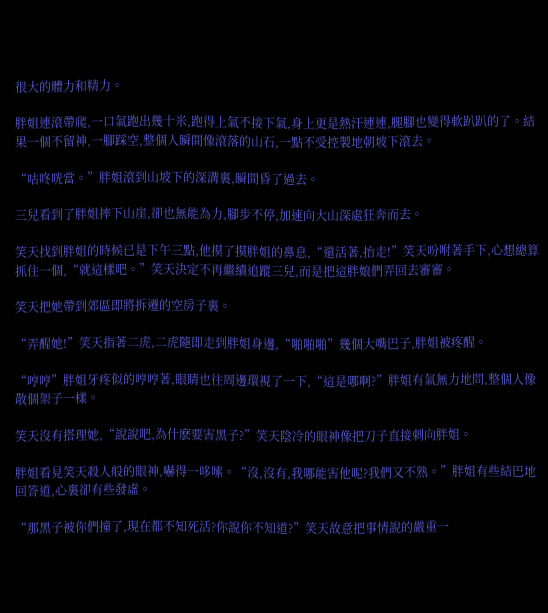很大的體力和精力。

胖姐連滾帶爬,一口氣跑出幾十米,跑得上氣不接下氣,身上更是熱汗連連,腿腳也變得軟趴趴的了。結果一個不留神,一腳踩空,整個人瞬間像滾落的山石,一點不受控製地朝坡下滾去。

“咕咚咣當。”胖姐滾到山坡下的深溝裏,瞬間昏了過去。

三兒看到了胖姐摔下山崖,卻也無能為力,腳步不停,加速向大山深處狂奔而去。

笑天找到胖姐的時候已是下午三點,他摸了摸胖姐的鼻息,“還活著,抬走!”笑天吩咐著手下,心想總算抓住一個,“就這樣吧。”笑天決定不再繼續追蹤三兒,而是把這胖娘們弄回去審審。

笑天把她帶到郊區即將拆遷的空房子裏。

“弄醒她!”笑天指著二虎,二虎隨即走到胖姐身邊,“啪啪啪”幾個大嘴巴子,胖姐被疼醒。

“哼哼”胖姐牙疼似的哼哼著,眼睛也往周邊環視了一下,“這是哪啊?”胖姐有氣無力地問,整個人像散個架子一樣。

笑天沒有搭理她,“說說吧,為什麽要害黑子?”笑天陰冷的眼神像把刀子直接刺向胖姐。

胖姐看見笑天殺人般的眼神,嚇得一哆嗦。“沒,沒有,我哪能害他呢?我們又不熟。”胖姐有些結巴地回答道,心裏卻有些發虛。

“那黑子被你們撞了,現在都不知死活?你說你不知道?”笑天故意把事情說的嚴重一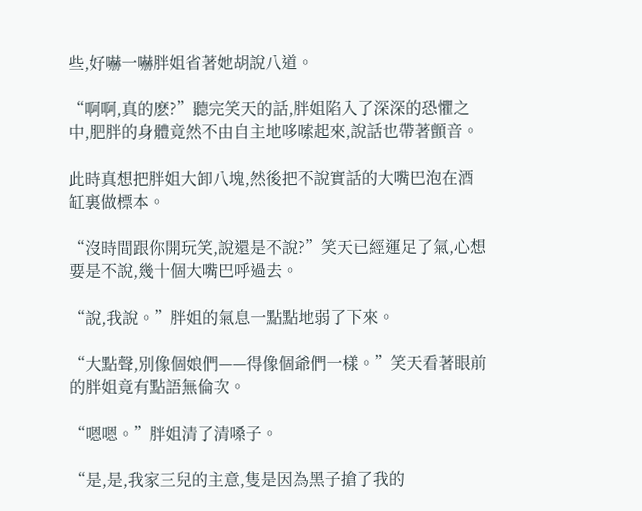些,好嚇一嚇胖姐省著她胡說八道。

“啊啊,真的麽?”聽完笑天的話,胖姐陷入了深深的恐懼之中,肥胖的身體竟然不由自主地哆嗦起來,說話也帶著顫音。

此時真想把胖姐大卸八塊,然後把不說實話的大嘴巴泡在酒缸裏做標本。

“沒時間跟你開玩笑,說還是不說?”笑天已經運足了氣,心想要是不說,幾十個大嘴巴呼過去。

“說,我說。”胖姐的氣息一點點地弱了下來。

“大點聲,別像個娘們——得像個爺們一樣。”笑天看著眼前的胖姐竟有點語無倫次。

“嗯嗯。”胖姐清了清嗓子。

“是,是,我家三兒的主意,隻是因為黑子搶了我的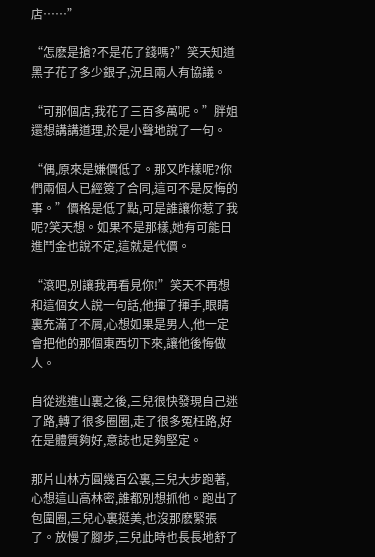店……”

“怎麽是搶?不是花了錢嗎?”笑天知道黑子花了多少銀子,況且兩人有協議。

“可那個店,我花了三百多萬呢。”胖姐還想講講道理,於是小聲地說了一句。

“偶,原來是嫌價低了。那又咋樣呢?你們兩個人已經簽了合同,這可不是反悔的事。”價格是低了點,可是誰讓你惹了我呢?笑天想。如果不是那樣,她有可能日進鬥金也說不定,這就是代價。

“滾吧,別讓我再看見你!”笑天不再想和這個女人說一句話,他揮了揮手,眼睛裏充滿了不屑,心想如果是男人,他一定會把他的那個東西切下來,讓他後悔做人。

自從逃進山裏之後,三兒很快發現自己迷了路,轉了很多圈圈,走了很多冤枉路,好在是體質夠好,意誌也足夠堅定。

那片山林方圓幾百公裏,三兒大步跑著,心想這山高林密,誰都別想抓他。跑出了包圍圈,三兒心裏挺美,也沒那麽緊張了。放慢了腳步,三兒此時也長長地舒了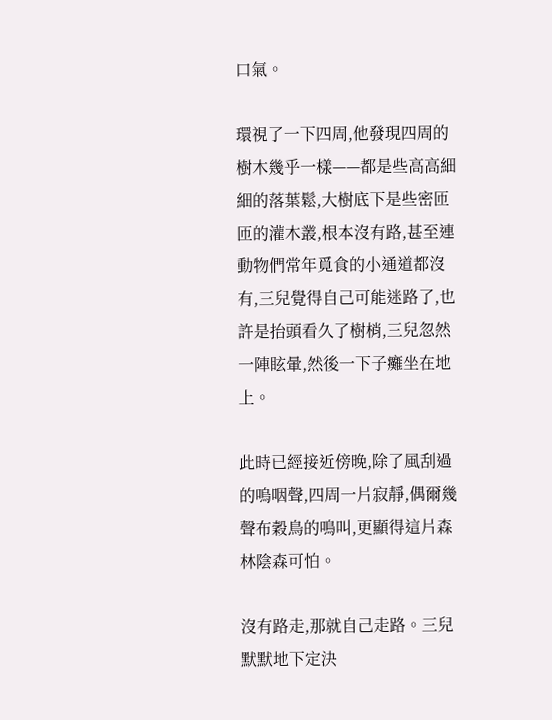口氣。

環視了一下四周,他發現四周的樹木幾乎一樣——都是些高高細細的落葉鬆,大樹底下是些密匝匝的灌木叢,根本沒有路,甚至連動物們常年覓食的小通道都沒有,三兒覺得自己可能迷路了,也許是抬頭看久了樹梢,三兒忽然一陣眩暈,然後一下子癱坐在地上。

此時已經接近傍晚,除了風刮過的嗚咽聲,四周一片寂靜,偶爾幾聲布穀鳥的鳴叫,更顯得這片森林陰森可怕。

沒有路走,那就自己走路。三兒默默地下定決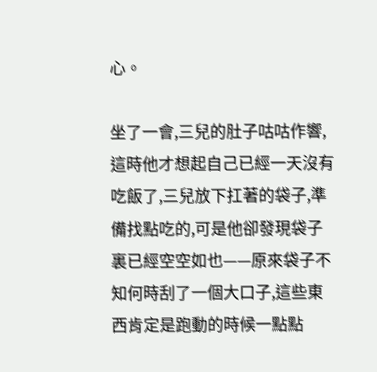心。

坐了一會,三兒的肚子咕咕作響,這時他才想起自己已經一天沒有吃飯了,三兒放下扛著的袋子,準備找點吃的,可是他卻發現袋子裏已經空空如也——原來袋子不知何時刮了一個大口子,這些東西肯定是跑動的時候一點點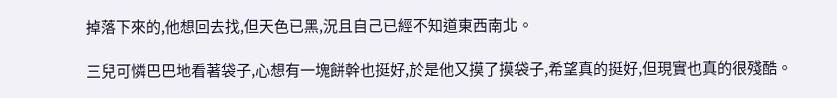掉落下來的,他想回去找,但天色已黑,況且自己已經不知道東西南北。

三兒可憐巴巴地看著袋子,心想有一塊餅幹也挺好,於是他又摸了摸袋子,希望真的挺好,但現實也真的很殘酷。